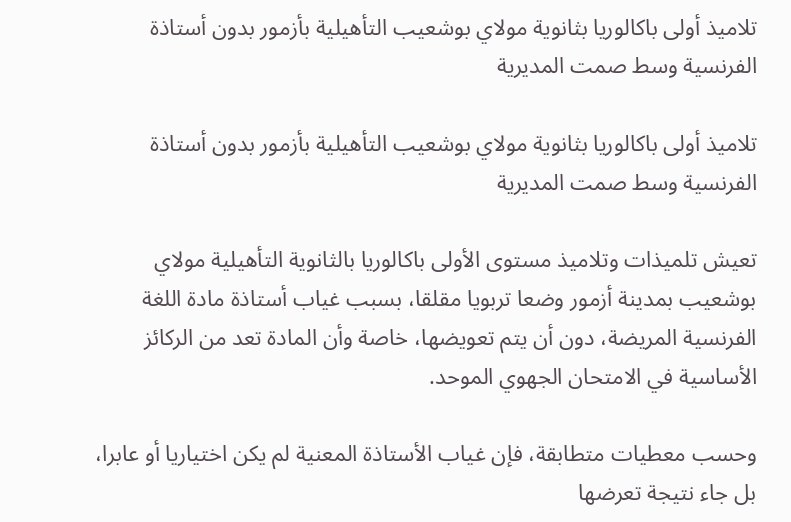تلاميذ أولى باكالوريا بثانوية مولاي بوشعيب التأهيلية بأزمور بدون أستاذة الفرنسية وسط صمت المديرية

تلاميذ أولى باكالوريا بثانوية مولاي بوشعيب التأهيلية بأزمور بدون أستاذة الفرنسية وسط صمت المديرية

تعيش تلميذات وتلاميذ مستوى الأولى باكالوريا بالثانوية التأهيلية مولاي بوشعيب بمدينة أزمور وضعا تربويا مقلقا، بسبب غياب أستاذة مادة اللغة الفرنسية المريضة، دون أن يتم تعويضها، خاصة وأن المادة تعد من الركائز الأساسية في الامتحان الجهوي الموحد.

وحسب معطيات متطابقة، فإن غياب الأستاذة المعنية لم يكن اختياريا أو عابرا، بل جاء نتيجة تعرضها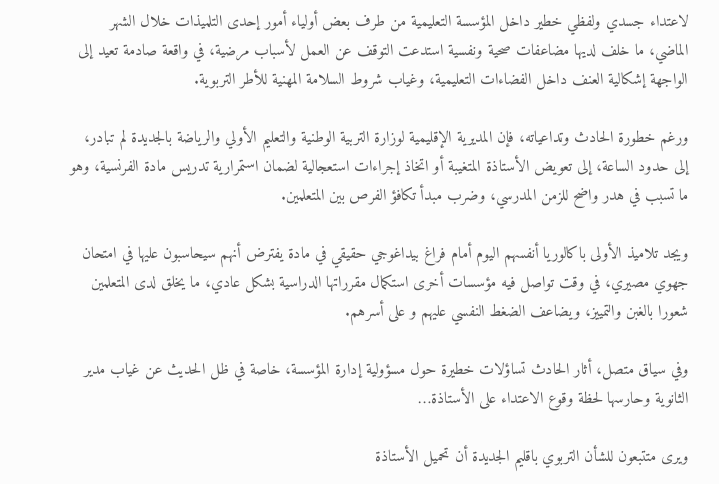لاعتداء جسدي ولفظي خطير داخل المؤسسة التعليمية من طرف بعض أولياء أمور إحدى التلميذات خلال الشهر الماضي، ما خلف لديها مضاعفات صحية ونفسية استدعت التوقف عن العمل لأسباب مرضية، في واقعة صادمة تعيد إلى الواجهة إشكالية العنف داخل الفضاءات التعليمية، وغياب شروط السلامة المهنية للأطر التربوية.

ورغم خطورة الحادث وتداعياته، فإن المديرية الإقليمية لوزارة التربية الوطنية والتعليم الأولي والرياضة بالجديدة لم تبادر، إلى حدود الساعة، إلى تعويض الأستاذة المتغيبة أو اتخاذ إجراءات استعجالية لضمان استمرارية تدريس مادة الفرنسية، وهو ما تسبب في هدر واضح للزمن المدرسي، وضرب مبدأ تكافؤ الفرص بين المتعلمين.

ويجد تلاميذ الأولى باكالوريا أنفسهم اليوم أمام فراغ بيداغوجي حقيقي في مادة يفترض أنهم سيحاسبون عليها في امتحان جهوي مصيري، في وقت تواصل فيه مؤسسات أخرى استكمال مقرراتها الدراسية بشكل عادي، ما يخلق لدى المتعلمين شعورا بالغبن والتمييز، ويضاعف الضغط النفسي عليهم و على أسرهم.

وفي سياق متصل، أثار الحادث تساؤلات خطيرة حول مسؤولية إدارة المؤسسة، خاصة في ظل الحديث عن غياب مدير الثانوية وحارسها لحظة وقوع الاعتداء على الأستاذة…

ويرى متتبعون للشأن التربوي باقليم الجديدة أن تحميل الأستاذة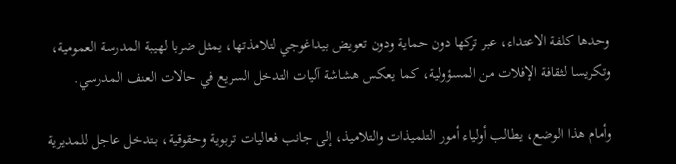وحدها كلفة الاعتداء، عبر تركها دون حماية ودون تعويض بيداغوجي لتلامذتها، يمثل ضربا لهيبة المدرسة العمومية، وتكريسا لثقافة الإفلات من المسؤولية، كما يعكس هشاشة آليات التدخل السريع في حالات العنف المدرسي.

وأمام هذا الوضع، يطالب أولياء أمور التلميذات والتلاميذ، إلى جانب فعاليات تربوية وحقوقية، بـتدخل عاجل للمديرية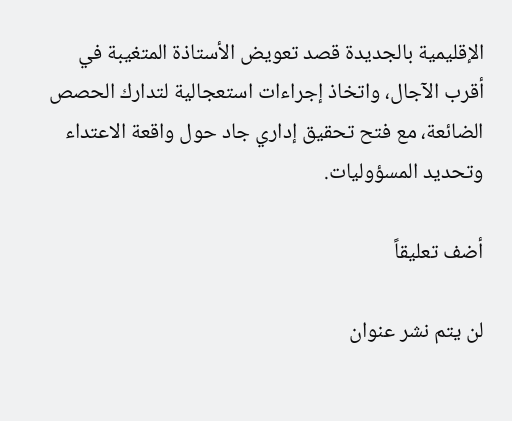الإقليمية بالجديدة قصد تعويض الأستاذة المتغيبة في أقرب الآجال، واتخاذ إجراءات استعجالية لتدارك الحصص الضائعة، مع فتح تحقيق إداري جاد حول واقعة الاعتداء وتحديد المسؤوليات.

أضف تعليقاً

لن يتم نشر عنوان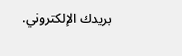بريدك الإلكتروني.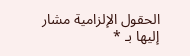الحقول الإلزامية مشار إليها بـ *